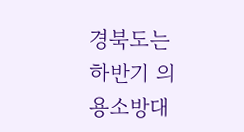경북도는 하반기 의용소방대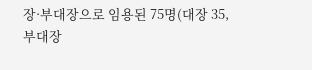장·부대장으로 임용된 75명(대장 35, 부대장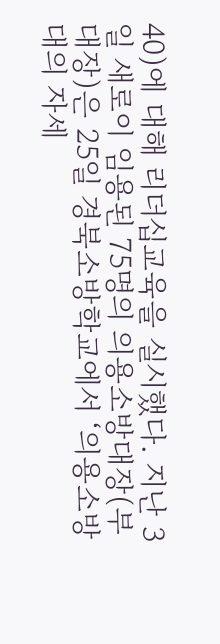40)에 대해 리더십교육을 실시했다. 지난 3일 새로이 임용된 75명의 의용소방대장(부대장)은 25일 경북소방학교에서 ‘의용소방대의 자세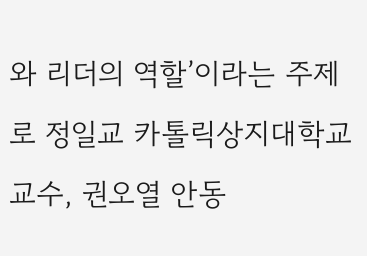와 리더의 역할’이라는 주제로 정일교 카톨릭상지대학교 교수, 권오열 안동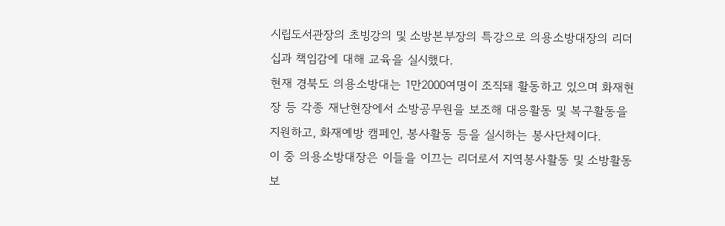시립도서관장의 초빙강의 및 소방본부장의 특강으로 의용소방대장의 리더십과 책임감에 대해 교육을 실시했다.
현재 경북도 의용소방대는 1만2000여명이 조직돼 활동하고 있으며 화재현장 등 각종 재난현장에서 소방공무원을 보조해 대응활동 및 복구활동을 지원하고, 화재예방 캠페인, 봉사활동 등을 실시하는 봉사단체이다.
이 중 의용소방대장은 이들을 이끄는 리더로서 지역봉사활동 및 소방활동보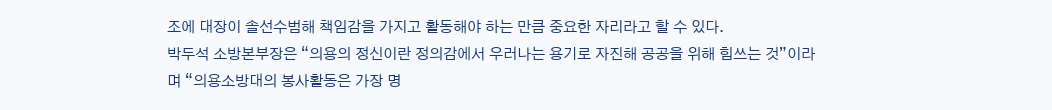조에 대장이 솔선수범해 책임감을 가지고 활동해야 하는 만큼 중요한 자리라고 할 수 있다.
박두석 소방본부장은 “의용의 정신이란 정의감에서 우러나는 용기로 자진해 공공을 위해 힘쓰는 것”이라며 “의용소방대의 봉사활동은 가장 명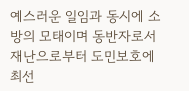예스러운 일임과 동시에 소방의 모태이며 동반자로서 재난으로부터 도민보호에 최선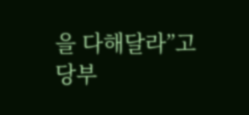을 다해달라”고 당부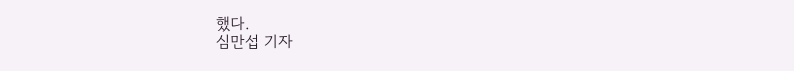했다.
심만섭 기자